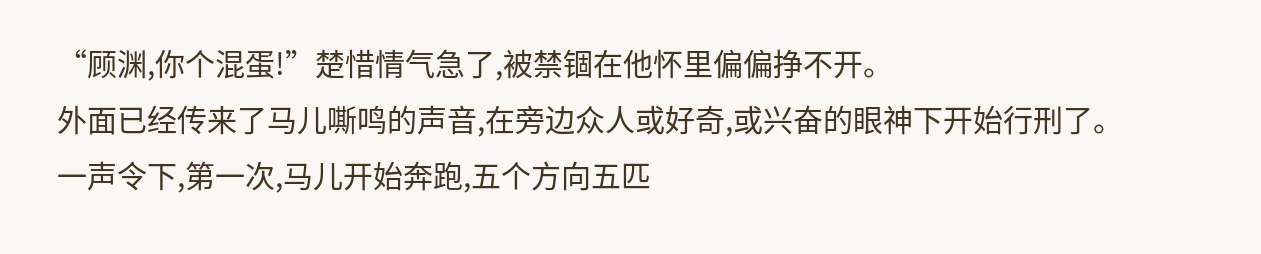“顾渊,你个混蛋!”楚惜情气急了,被禁锢在他怀里偏偏挣不开。
外面已经传来了马儿嘶鸣的声音,在旁边众人或好奇,或兴奋的眼神下开始行刑了。
一声令下,第一次,马儿开始奔跑,五个方向五匹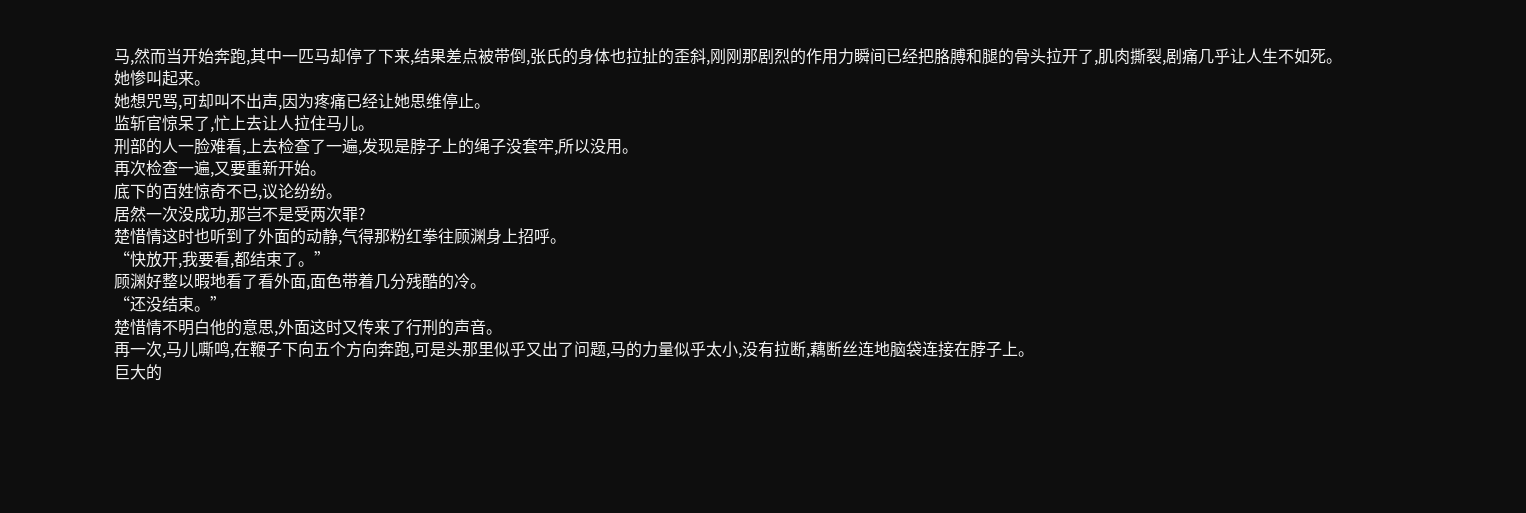马,然而当开始奔跑,其中一匹马却停了下来,结果差点被带倒,张氏的身体也拉扯的歪斜,刚刚那剧烈的作用力瞬间已经把胳膊和腿的骨头拉开了,肌肉撕裂,剧痛几乎让人生不如死。
她惨叫起来。
她想咒骂,可却叫不出声,因为疼痛已经让她思维停止。
监斩官惊呆了,忙上去让人拉住马儿。
刑部的人一脸难看,上去检查了一遍,发现是脖子上的绳子没套牢,所以没用。
再次检查一遍,又要重新开始。
底下的百姓惊奇不已,议论纷纷。
居然一次没成功,那岂不是受两次罪?
楚惜情这时也听到了外面的动静,气得那粉红拳往顾渊身上招呼。
“快放开,我要看,都结束了。”
顾渊好整以暇地看了看外面,面色带着几分残酷的冷。
“还没结束。”
楚惜情不明白他的意思,外面这时又传来了行刑的声音。
再一次,马儿嘶鸣,在鞭子下向五个方向奔跑,可是头那里似乎又出了问题,马的力量似乎太小,没有拉断,藕断丝连地脑袋连接在脖子上。
巨大的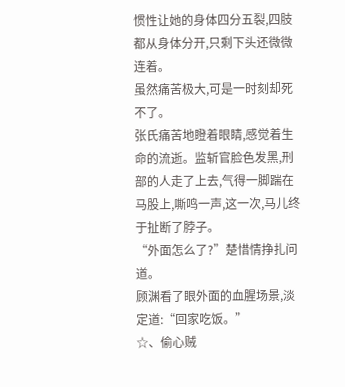惯性让她的身体四分五裂,四肢都从身体分开,只剩下头还微微连着。
虽然痛苦极大,可是一时刻却死不了。
张氏痛苦地瞪着眼睛,感觉着生命的流逝。监斩官脸色发黑,刑部的人走了上去,气得一脚踹在马股上,嘶鸣一声,这一次,马儿终于扯断了脖子。
“外面怎么了?”楚惜情挣扎问道。
顾渊看了眼外面的血腥场景,淡定道:“回家吃饭。”
☆、偷心贼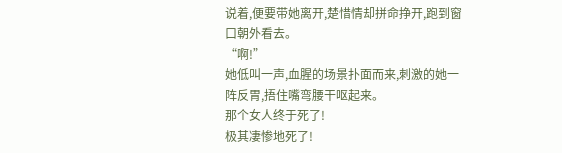说着,便要带她离开,楚惜情却拼命挣开,跑到窗口朝外看去。
“啊!”
她低叫一声,血腥的场景扑面而来,刺激的她一阵反胃,捂住嘴弯腰干呕起来。
那个女人终于死了!
极其凄惨地死了!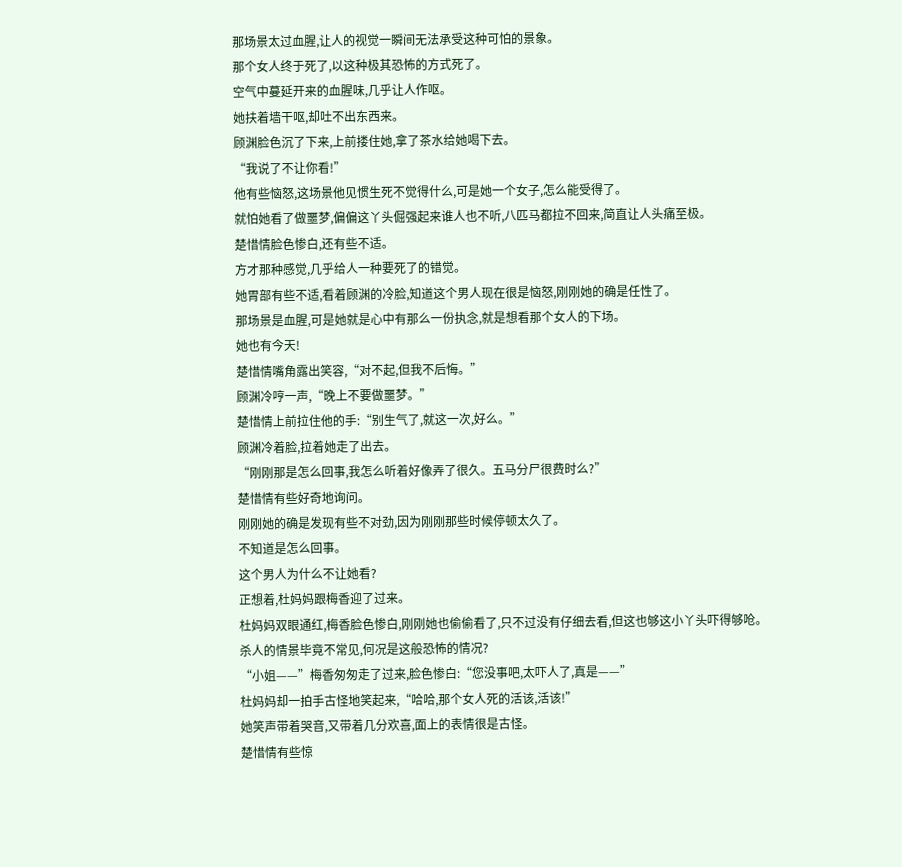那场景太过血腥,让人的视觉一瞬间无法承受这种可怕的景象。
那个女人终于死了,以这种极其恐怖的方式死了。
空气中蔓延开来的血腥味,几乎让人作呕。
她扶着墙干呕,却吐不出东西来。
顾渊脸色沉了下来,上前搂住她,拿了茶水给她喝下去。
“我说了不让你看!”
他有些恼怒,这场景他见惯生死不觉得什么,可是她一个女子,怎么能受得了。
就怕她看了做噩梦,偏偏这丫头倔强起来谁人也不听,八匹马都拉不回来,简直让人头痛至极。
楚惜情脸色惨白,还有些不适。
方才那种感觉,几乎给人一种要死了的错觉。
她胃部有些不适,看着顾渊的冷脸,知道这个男人现在很是恼怒,刚刚她的确是任性了。
那场景是血腥,可是她就是心中有那么一份执念,就是想看那个女人的下场。
她也有今天!
楚惜情嘴角露出笑容,“对不起,但我不后悔。”
顾渊冷哼一声,“晚上不要做噩梦。”
楚惜情上前拉住他的手:“别生气了,就这一次,好么。”
顾渊冷着脸,拉着她走了出去。
“刚刚那是怎么回事,我怎么听着好像弄了很久。五马分尸很费时么?”
楚惜情有些好奇地询问。
刚刚她的确是发现有些不对劲,因为刚刚那些时候停顿太久了。
不知道是怎么回事。
这个男人为什么不让她看?
正想着,杜妈妈跟梅香迎了过来。
杜妈妈双眼通红,梅香脸色惨白,刚刚她也偷偷看了,只不过没有仔细去看,但这也够这小丫头吓得够呛。
杀人的情景毕竟不常见,何况是这般恐怖的情况?
“小姐——”梅香匆匆走了过来,脸色惨白:“您没事吧,太吓人了,真是——”
杜妈妈却一拍手古怪地笑起来,“哈哈,那个女人死的活该,活该!”
她笑声带着哭音,又带着几分欢喜,面上的表情很是古怪。
楚惜情有些惊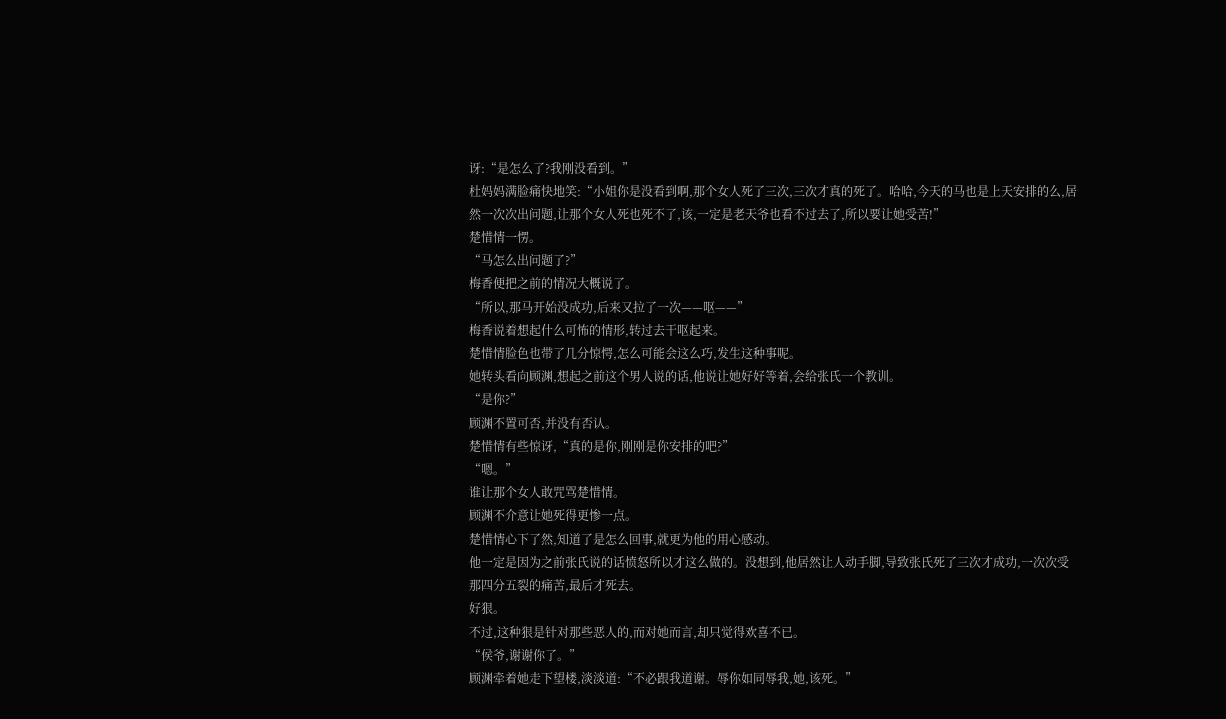讶:“是怎么了?我刚没看到。”
杜妈妈满脸痛快地笑:“小姐你是没看到啊,那个女人死了三次,三次才真的死了。哈哈,今天的马也是上天安排的么,居然一次次出问题,让那个女人死也死不了,该,一定是老天爷也看不过去了,所以要让她受苦!”
楚惜情一愣。
“马怎么出问题了?”
梅香便把之前的情况大概说了。
“所以,那马开始没成功,后来又拉了一次——呕——”
梅香说着想起什么可怖的情形,转过去干呕起来。
楚惜情脸色也带了几分惊愕,怎么可能会这么巧,发生这种事呢。
她转头看向顾渊,想起之前这个男人说的话,他说让她好好等着,会给张氏一个教训。
“是你?”
顾渊不置可否,并没有否认。
楚惜情有些惊讶,“真的是你,刚刚是你安排的吧?”
“嗯。”
谁让那个女人敢咒骂楚惜情。
顾渊不介意让她死得更惨一点。
楚惜情心下了然,知道了是怎么回事,就更为他的用心感动。
他一定是因为之前张氏说的话愤怒所以才这么做的。没想到,他居然让人动手脚,导致张氏死了三次才成功,一次次受那四分五裂的痛苦,最后才死去。
好狠。
不过,这种狠是针对那些恶人的,而对她而言,却只觉得欢喜不已。
“侯爷,谢谢你了。”
顾渊牵着她走下望楼,淡淡道:“不必跟我道谢。辱你如同辱我,她,该死。”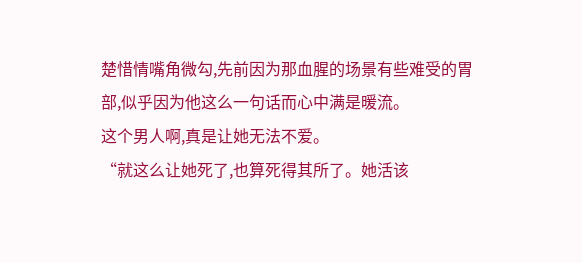楚惜情嘴角微勾,先前因为那血腥的场景有些难受的胃部,似乎因为他这么一句话而心中满是暖流。
这个男人啊,真是让她无法不爱。
“就这么让她死了,也算死得其所了。她活该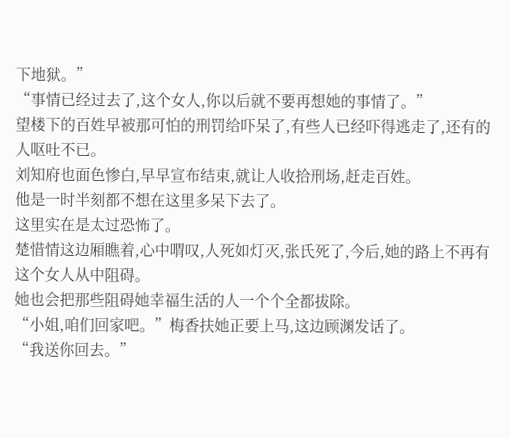下地狱。”
“事情已经过去了,这个女人,你以后就不要再想她的事情了。”
望楼下的百姓早被那可怕的刑罚给吓呆了,有些人已经吓得逃走了,还有的人呕吐不已。
刘知府也面色惨白,早早宣布结束,就让人收拾刑场,赶走百姓。
他是一时半刻都不想在这里多呆下去了。
这里实在是太过恐怖了。
楚惜情这边厢瞧着,心中喟叹,人死如灯灭,张氏死了,今后,她的路上不再有这个女人从中阻碍。
她也会把那些阻碍她幸福生活的人一个个全都拔除。
“小姐,咱们回家吧。”梅香扶她正要上马,这边顾渊发话了。
“我送你回去。”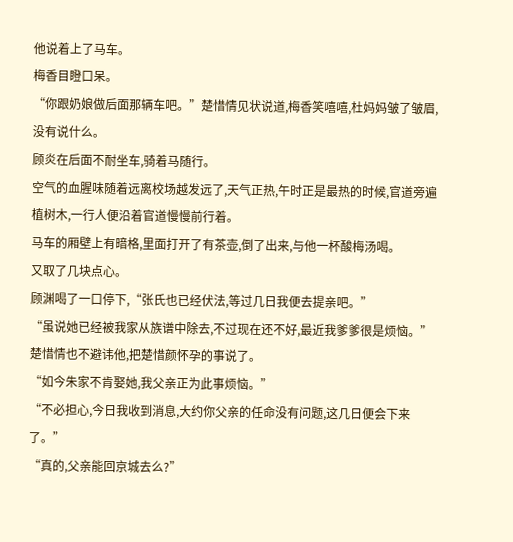他说着上了马车。
梅香目瞪口呆。
“你跟奶娘做后面那辆车吧。”楚惜情见状说道,梅香笑嘻嘻,杜妈妈皱了皱眉,没有说什么。
顾炎在后面不耐坐车,骑着马随行。
空气的血腥味随着远离校场越发远了,天气正热,午时正是最热的时候,官道旁遍植树木,一行人便沿着官道慢慢前行着。
马车的厢壁上有暗格,里面打开了有茶壶,倒了出来,与他一杯酸梅汤喝。
又取了几块点心。
顾渊喝了一口停下,“张氏也已经伏法,等过几日我便去提亲吧。”
“虽说她已经被我家从族谱中除去,不过现在还不好,最近我爹爹很是烦恼。”
楚惜情也不避讳他,把楚惜颜怀孕的事说了。
“如今朱家不肯娶她,我父亲正为此事烦恼。”
“不必担心,今日我收到消息,大约你父亲的任命没有问题,这几日便会下来了。”
“真的,父亲能回京城去么?”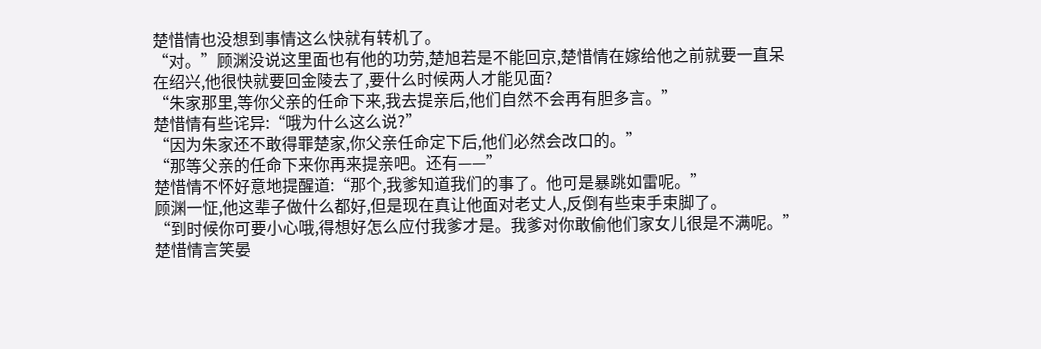楚惜情也没想到事情这么快就有转机了。
“对。”顾渊没说这里面也有他的功劳,楚旭若是不能回京,楚惜情在嫁给他之前就要一直呆在绍兴,他很快就要回金陵去了,要什么时候两人才能见面?
“朱家那里,等你父亲的任命下来,我去提亲后,他们自然不会再有胆多言。”
楚惜情有些诧异:“哦为什么这么说?”
“因为朱家还不敢得罪楚家,你父亲任命定下后,他们必然会改口的。”
“那等父亲的任命下来你再来提亲吧。还有——”
楚惜情不怀好意地提醒道:“那个,我爹知道我们的事了。他可是暴跳如雷呢。”
顾渊一怔,他这辈子做什么都好,但是现在真让他面对老丈人,反倒有些束手束脚了。
“到时候你可要小心哦,得想好怎么应付我爹才是。我爹对你敢偷他们家女儿很是不满呢。”
楚惜情言笑晏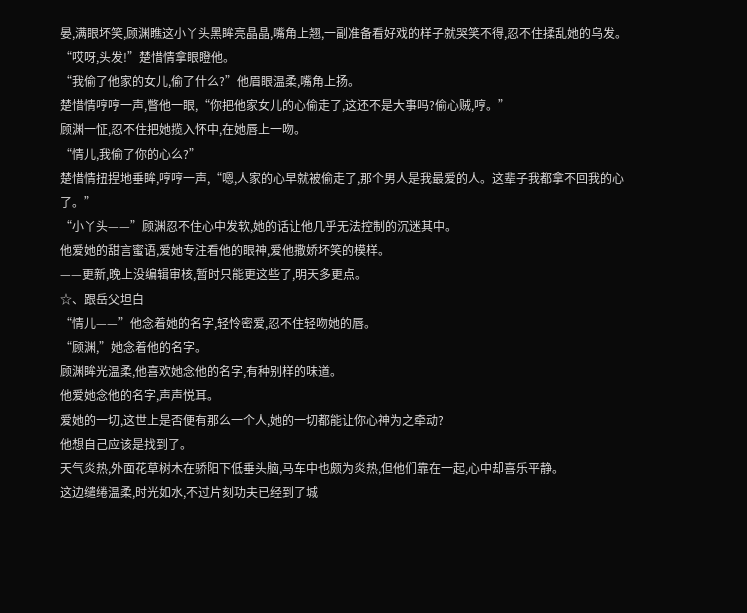晏,满眼坏笑,顾渊瞧这小丫头黑眸亮晶晶,嘴角上翘,一副准备看好戏的样子就哭笑不得,忍不住揉乱她的乌发。
“哎呀,头发!”楚惜情拿眼瞪他。
“我偷了他家的女儿,偷了什么?”他眉眼温柔,嘴角上扬。
楚惜情哼哼一声,瞥他一眼,“你把他家女儿的心偷走了,这还不是大事吗?偷心贼,哼。”
顾渊一怔,忍不住把她揽入怀中,在她唇上一吻。
“情儿,我偷了你的心么?”
楚惜情扭捏地垂眸,哼哼一声,“嗯,人家的心早就被偷走了,那个男人是我最爱的人。这辈子我都拿不回我的心了。”
“小丫头——”顾渊忍不住心中发软,她的话让他几乎无法控制的沉迷其中。
他爱她的甜言蜜语,爱她专注看他的眼神,爱他撒娇坏笑的模样。
——更新,晚上没编辑审核,暂时只能更这些了,明天多更点。
☆、跟岳父坦白
“情儿——”他念着她的名字,轻怜密爱,忍不住轻吻她的唇。
“顾渊,”她念着他的名字。
顾渊眸光温柔,他喜欢她念他的名字,有种别样的味道。
他爱她念他的名字,声声悦耳。
爱她的一切,这世上是否便有那么一个人,她的一切都能让你心神为之牵动?
他想自己应该是找到了。
天气炎热,外面花草树木在骄阳下低垂头脑,马车中也颇为炎热,但他们靠在一起,心中却喜乐平静。
这边缱绻温柔,时光如水,不过片刻功夫已经到了城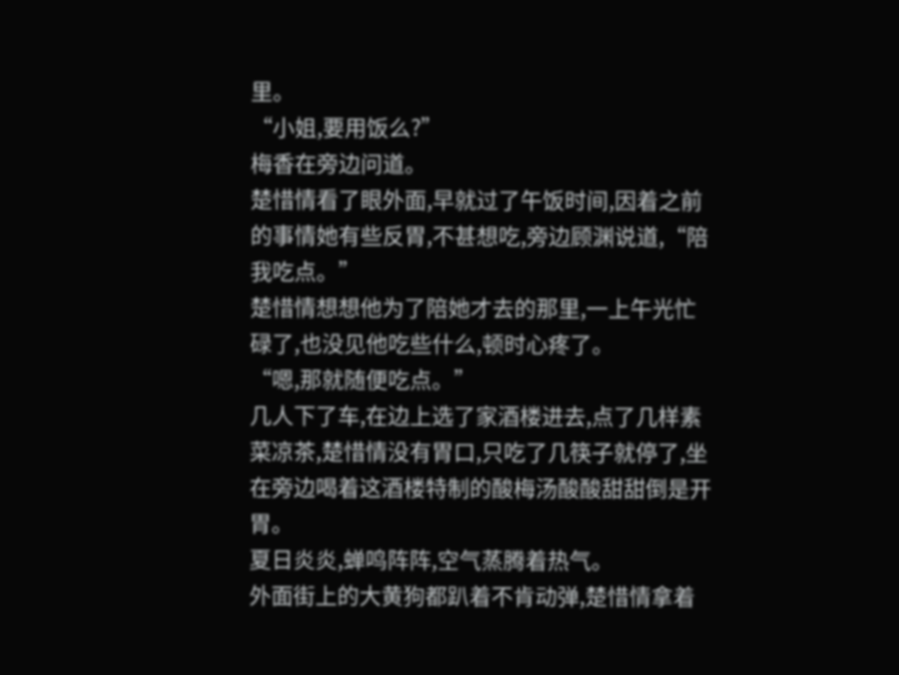里。
“小姐,要用饭么?”
梅香在旁边问道。
楚惜情看了眼外面,早就过了午饭时间,因着之前的事情她有些反胃,不甚想吃,旁边顾渊说道,“陪我吃点。”
楚惜情想想他为了陪她才去的那里,一上午光忙碌了,也没见他吃些什么,顿时心疼了。
“嗯,那就随便吃点。”
几人下了车,在边上选了家酒楼进去,点了几样素菜凉茶,楚惜情没有胃口,只吃了几筷子就停了,坐在旁边喝着这酒楼特制的酸梅汤酸酸甜甜倒是开胃。
夏日炎炎,蝉鸣阵阵,空气蒸腾着热气。
外面街上的大黄狗都趴着不肯动弹,楚惜情拿着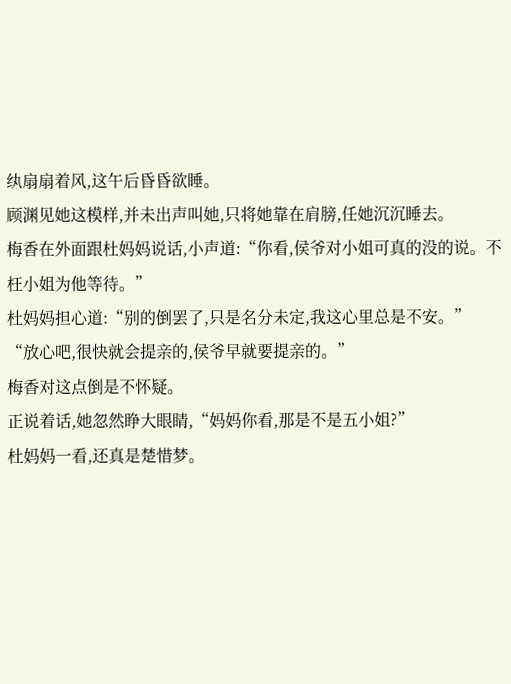纨扇扇着风,这午后昏昏欲睡。
顾渊见她这模样,并未出声叫她,只将她靠在肩膀,任她沉沉睡去。
梅香在外面跟杜妈妈说话,小声道:“你看,侯爷对小姐可真的没的说。不枉小姐为他等待。”
杜妈妈担心道:“别的倒罢了,只是名分未定,我这心里总是不安。”
“放心吧,很快就会提亲的,侯爷早就要提亲的。”
梅香对这点倒是不怀疑。
正说着话,她忽然睁大眼睛,“妈妈你看,那是不是五小姐?”
杜妈妈一看,还真是楚惜梦。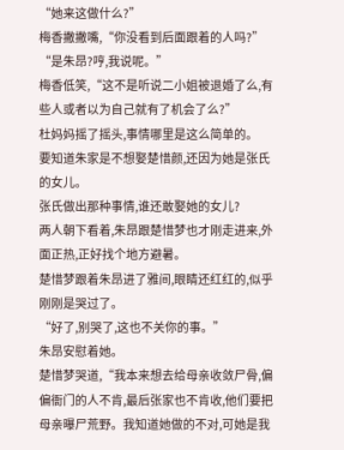“她来这做什么?”
梅香撇撇嘴,“你没看到后面跟着的人吗?”
“是朱昂?哼,我说呢。”
梅香低笑,“这不是听说二小姐被退婚了么,有些人或者以为自己就有了机会了么?”
杜妈妈摇了摇头,事情哪里是这么简单的。
要知道朱家是不想娶楚惜颜,还因为她是张氏的女儿。
张氏做出那种事情,谁还敢娶她的女儿?
两人朝下看着,朱昂跟楚惜梦也才刚走进来,外面正热,正好找个地方避暑。
楚惜梦跟着朱昂进了雅间,眼睛还红红的,似乎刚刚是哭过了。
“好了,别哭了,这也不关你的事。”
朱昂安慰着她。
楚惜梦哭道,“我本来想去给母亲收敛尸骨,偏偏衙门的人不肯,最后张家也不肯收,他们要把母亲曝尸荒野。我知道她做的不对,可她是我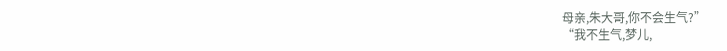母亲,朱大哥,你不会生气?”
“我不生气,梦儿,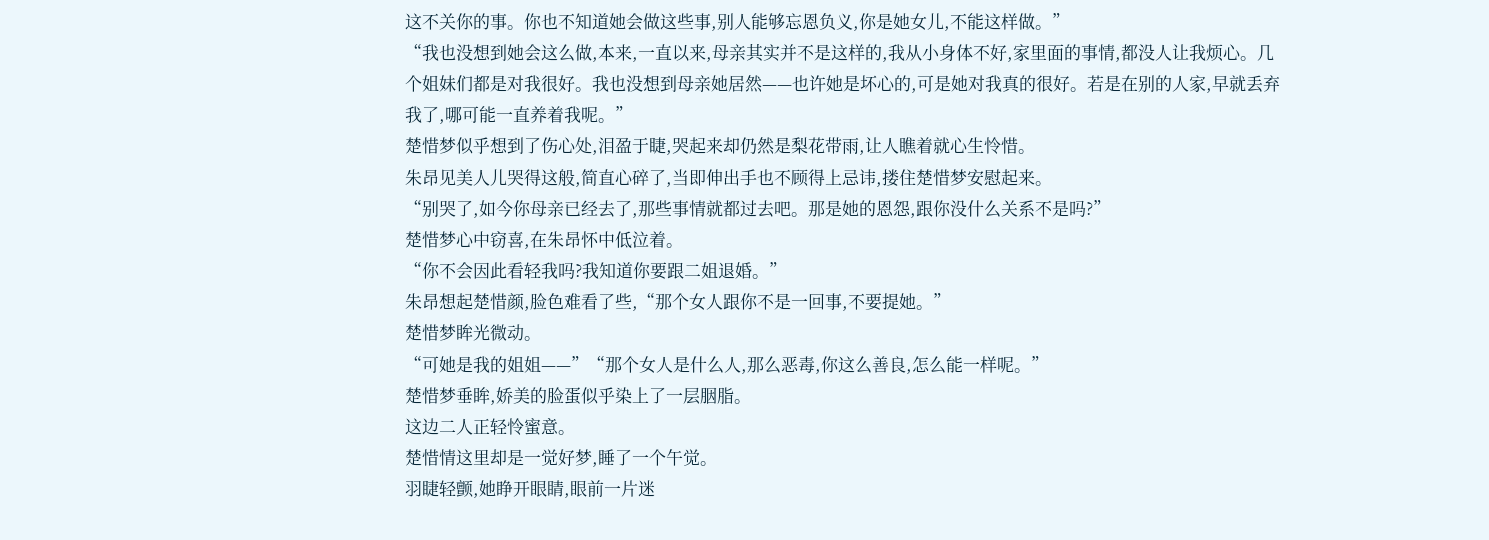这不关你的事。你也不知道她会做这些事,别人能够忘恩负义,你是她女儿,不能这样做。”
“我也没想到她会这么做,本来,一直以来,母亲其实并不是这样的,我从小身体不好,家里面的事情,都没人让我烦心。几个姐妹们都是对我很好。我也没想到母亲她居然——也许她是坏心的,可是她对我真的很好。若是在别的人家,早就丢弃我了,哪可能一直养着我呢。”
楚惜梦似乎想到了伤心处,泪盈于睫,哭起来却仍然是梨花带雨,让人瞧着就心生怜惜。
朱昂见美人儿哭得这般,简直心碎了,当即伸出手也不顾得上忌讳,搂住楚惜梦安慰起来。
“别哭了,如今你母亲已经去了,那些事情就都过去吧。那是她的恩怨,跟你没什么关系不是吗?”
楚惜梦心中窃喜,在朱昂怀中低泣着。
“你不会因此看轻我吗?我知道你要跟二姐退婚。”
朱昂想起楚惜颜,脸色难看了些,“那个女人跟你不是一回事,不要提她。”
楚惜梦眸光微动。
“可她是我的姐姐——”“那个女人是什么人,那么恶毒,你这么善良,怎么能一样呢。”
楚惜梦垂眸,娇美的脸蛋似乎染上了一层胭脂。
这边二人正轻怜蜜意。
楚惜情这里却是一觉好梦,睡了一个午觉。
羽睫轻颤,她睁开眼睛,眼前一片迷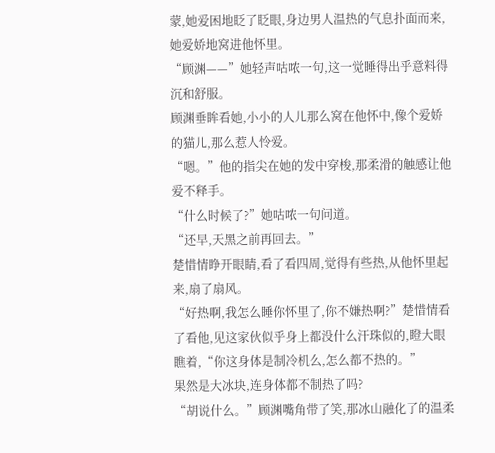蒙,她爱困地眨了眨眼,身边男人温热的气息扑面而来,她爱娇地窝进他怀里。
“顾渊——”她轻声咕哝一句,这一觉睡得出乎意料得沉和舒服。
顾渊垂眸看她,小小的人儿那么窝在他怀中,像个爱娇的猫儿,那么惹人怜爱。
“嗯。”他的指尖在她的发中穿梭,那柔滑的触感让他爱不释手。
“什么时候了?”她咕哝一句问道。
“还早,天黑之前再回去。”
楚惜情睁开眼睛,看了看四周,觉得有些热,从他怀里起来,扇了扇风。
“好热啊,我怎么睡你怀里了,你不嫌热啊?”楚惜情看了看他,见这家伙似乎身上都没什么汗珠似的,瞪大眼瞧着,“你这身体是制冷机么,怎么都不热的。”
果然是大冰块,连身体都不制热了吗?
“胡说什么。”顾渊嘴角带了笑,那冰山融化了的温柔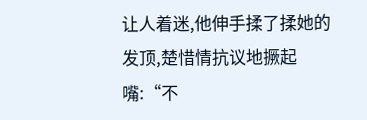让人着迷,他伸手揉了揉她的发顶,楚惜情抗议地撅起嘴:“不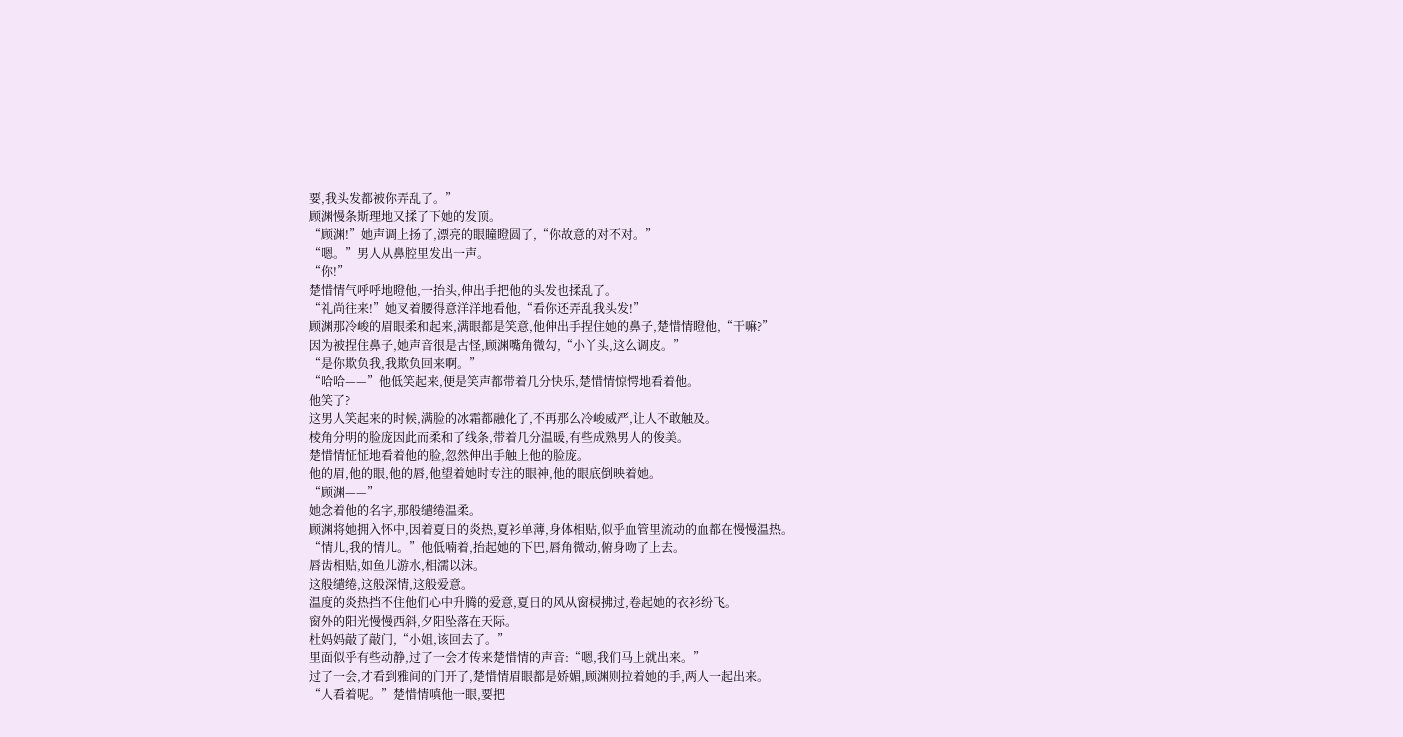要,我头发都被你弄乱了。”
顾渊慢条斯理地又揉了下她的发顶。
“顾渊!”她声调上扬了,漂亮的眼瞳瞪圆了,“你故意的对不对。”
“嗯。”男人从鼻腔里发出一声。
“你!”
楚惜情气呼呼地瞪他,一抬头,伸出手把他的头发也揉乱了。
“礼尚往来!”她叉着腰得意洋洋地看他,“看你还弄乱我头发!”
顾渊那冷峻的眉眼柔和起来,满眼都是笑意,他伸出手捏住她的鼻子,楚惜情瞪他,“干嘛?”
因为被捏住鼻子,她声音很是古怪,顾渊嘴角微勾,“小丫头,这么调皮。”
“是你欺负我,我欺负回来啊。”
“哈哈——”他低笑起来,便是笑声都带着几分快乐,楚惜情惊愕地看着他。
他笑了?
这男人笑起来的时候,满脸的冰霜都融化了,不再那么冷峻威严,让人不敢触及。
棱角分明的脸庞因此而柔和了线条,带着几分温暖,有些成熟男人的俊美。
楚惜情怔怔地看着他的脸,忽然伸出手触上他的脸庞。
他的眉,他的眼,他的唇,他望着她时专注的眼神,他的眼底倒映着她。
“顾渊——”
她念着他的名字,那般缱绻温柔。
顾渊将她拥入怀中,因着夏日的炎热,夏衫单薄,身体相贴,似乎血管里流动的血都在慢慢温热。
“情儿,我的情儿。”他低喃着,抬起她的下巴,唇角微动,俯身吻了上去。
唇齿相贴,如鱼儿游水,相濡以沫。
这般缱绻,这般深情,这般爱意。
温度的炎热挡不住他们心中升腾的爱意,夏日的风从窗棂拂过,卷起她的衣衫纷飞。
窗外的阳光慢慢西斜,夕阳坠落在天际。
杜妈妈敲了敲门,“小姐,该回去了。”
里面似乎有些动静,过了一会才传来楚惜情的声音:“嗯,我们马上就出来。”
过了一会,才看到雅间的门开了,楚惜情眉眼都是娇媚,顾渊则拉着她的手,两人一起出来。
“人看着呢。”楚惜情嗔他一眼,要把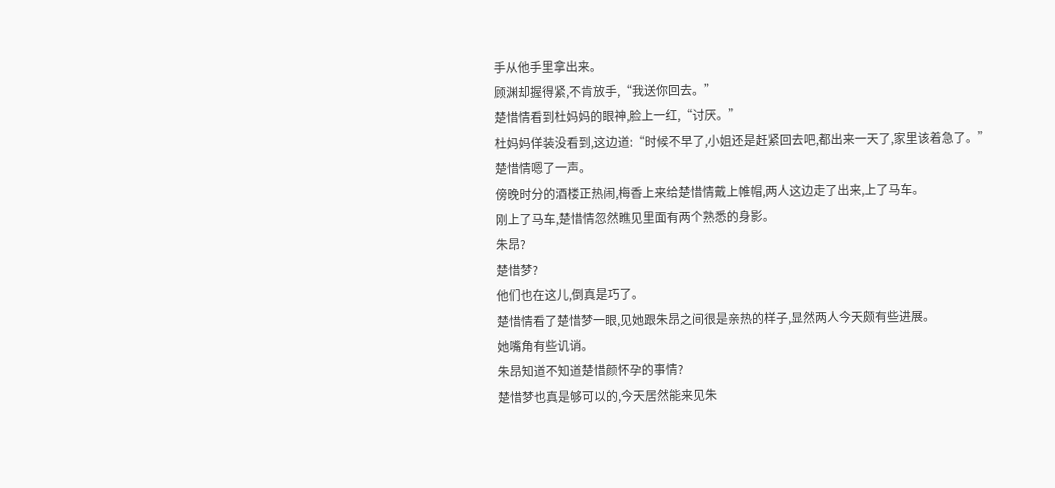手从他手里拿出来。
顾渊却握得紧,不肯放手,“我送你回去。”
楚惜情看到杜妈妈的眼神,脸上一红,“讨厌。”
杜妈妈佯装没看到,这边道:“时候不早了,小姐还是赶紧回去吧,都出来一天了,家里该着急了。”
楚惜情嗯了一声。
傍晚时分的酒楼正热闹,梅香上来给楚惜情戴上帷帽,两人这边走了出来,上了马车。
刚上了马车,楚惜情忽然瞧见里面有两个熟悉的身影。
朱昂?
楚惜梦?
他们也在这儿,倒真是巧了。
楚惜情看了楚惜梦一眼,见她跟朱昂之间很是亲热的样子,显然两人今天颇有些进展。
她嘴角有些讥诮。
朱昂知道不知道楚惜颜怀孕的事情?
楚惜梦也真是够可以的,今天居然能来见朱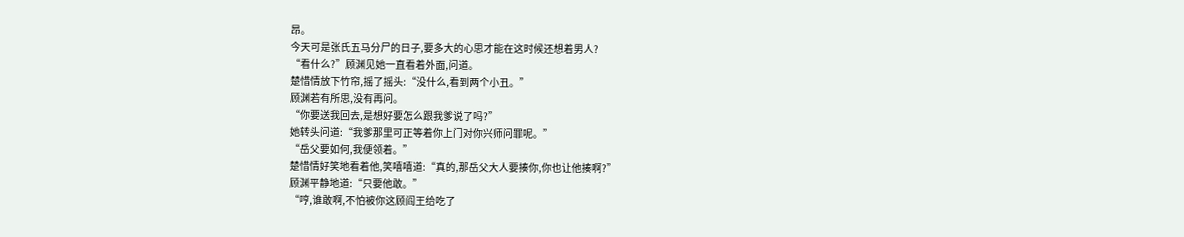昂。
今天可是张氏五马分尸的日子,要多大的心思才能在这时候还想着男人?
“看什么?”顾渊见她一直看着外面,问道。
楚惜情放下竹帘,摇了摇头:“没什么,看到两个小丑。”
顾渊若有所思,没有再问。
“你要送我回去,是想好要怎么跟我爹说了吗?”
她转头问道:“我爹那里可正等着你上门对你兴师问罪呢。”
“岳父要如何,我便领着。”
楚惜情好笑地看着他,笑嘻嘻道:“真的,那岳父大人要揍你,你也让他揍啊?”
顾渊平静地道:“只要他敢。”
“哼,谁敢啊,不怕被你这顾阎王给吃了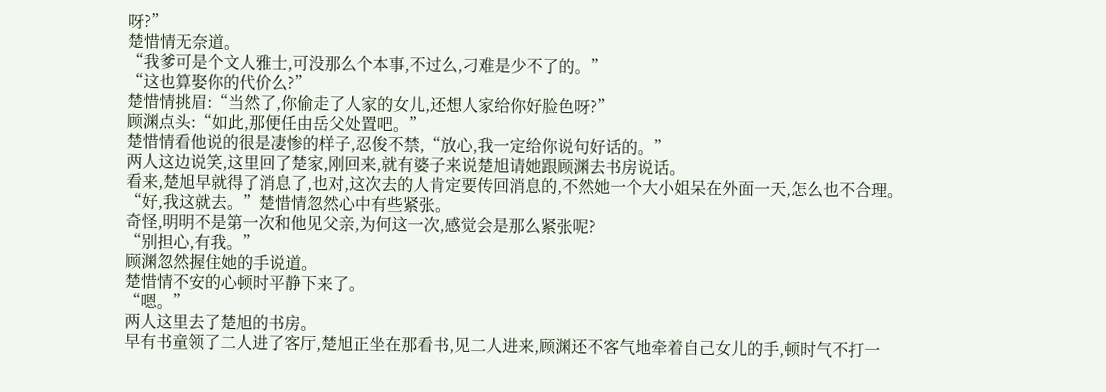呀?”
楚惜情无奈道。
“我爹可是个文人雅士,可没那么个本事,不过么,刁难是少不了的。”
“这也算娶你的代价么?”
楚惜情挑眉:“当然了,你偷走了人家的女儿,还想人家给你好脸色呀?”
顾渊点头:“如此,那便任由岳父处置吧。”
楚惜情看他说的很是凄惨的样子,忍俊不禁,“放心,我一定给你说句好话的。”
两人这边说笑,这里回了楚家,刚回来,就有婆子来说楚旭请她跟顾渊去书房说话。
看来,楚旭早就得了消息了,也对,这次去的人肯定要传回消息的,不然她一个大小姐呆在外面一天,怎么也不合理。
“好,我这就去。”楚惜情忽然心中有些紧张。
奇怪,明明不是第一次和他见父亲,为何这一次,感觉会是那么紧张呢?
“别担心,有我。”
顾渊忽然握住她的手说道。
楚惜情不安的心顿时平静下来了。
“嗯。”
两人这里去了楚旭的书房。
早有书童领了二人进了客厅,楚旭正坐在那看书,见二人进来,顾渊还不客气地牵着自己女儿的手,顿时气不打一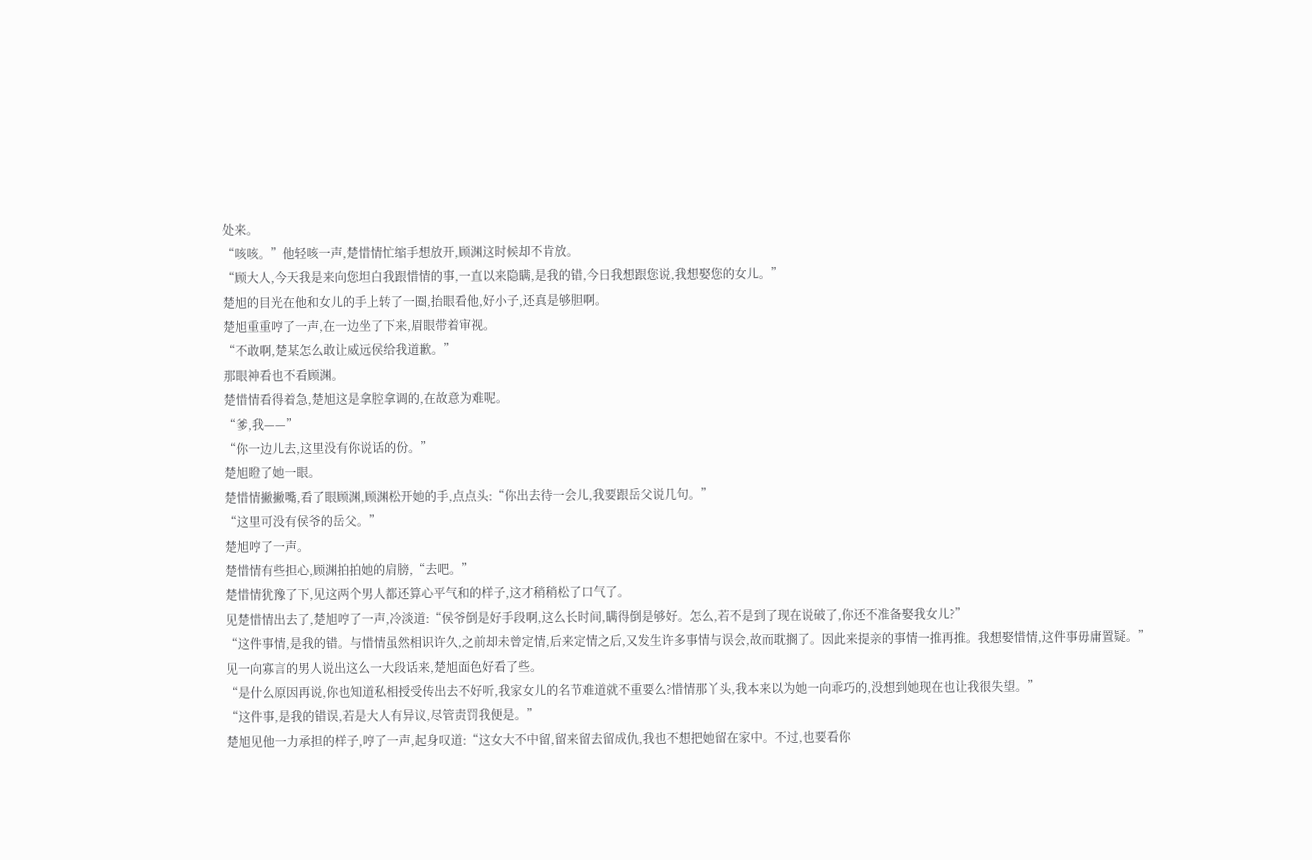处来。
“咳咳。”他轻咳一声,楚惜情忙缩手想放开,顾渊这时候却不肯放。
“顾大人,今天我是来向您坦白我跟惜情的事,一直以来隐瞒,是我的错,今日我想跟您说,我想娶您的女儿。”
楚旭的目光在他和女儿的手上转了一圈,抬眼看他,好小子,还真是够胆啊。
楚旭重重哼了一声,在一边坐了下来,眉眼带着审视。
“不敢啊,楚某怎么敢让威远侯给我道歉。”
那眼神看也不看顾渊。
楚惜情看得着急,楚旭这是拿腔拿调的,在故意为难呢。
“爹,我——”
“你一边儿去,这里没有你说话的份。”
楚旭瞪了她一眼。
楚惜情撇撇嘴,看了眼顾渊,顾渊松开她的手,点点头:“你出去待一会儿,我要跟岳父说几句。”
“这里可没有侯爷的岳父。”
楚旭哼了一声。
楚惜情有些担心,顾渊拍拍她的肩膀,“去吧。”
楚惜情犹豫了下,见这两个男人都还算心平气和的样子,这才稍稍松了口气了。
见楚惜情出去了,楚旭哼了一声,冷淡道:“侯爷倒是好手段啊,这么长时间,瞒得倒是够好。怎么,若不是到了现在说破了,你还不准备娶我女儿?”
“这件事情,是我的错。与惜情虽然相识许久,之前却未曾定情,后来定情之后,又发生许多事情与误会,故而耽搁了。因此来提亲的事情一推再推。我想娶惜情,这件事毋庸置疑。”
见一向寡言的男人说出这么一大段话来,楚旭面色好看了些。
“是什么原因再说,你也知道私相授受传出去不好听,我家女儿的名节难道就不重要么?惜情那丫头,我本来以为她一向乖巧的,没想到她现在也让我很失望。”
“这件事,是我的错误,若是大人有异议,尽管责罚我便是。”
楚旭见他一力承担的样子,哼了一声,起身叹道:“这女大不中留,留来留去留成仇,我也不想把她留在家中。不过,也要看你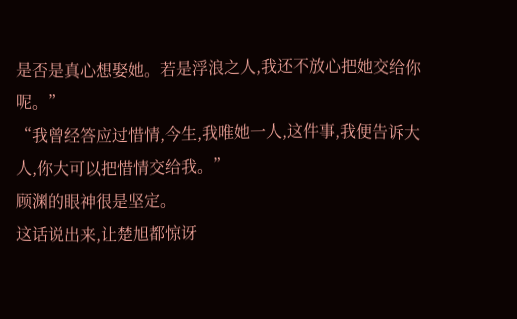是否是真心想娶她。若是浮浪之人,我还不放心把她交给你呢。”
“我曾经答应过惜情,今生,我唯她一人,这件事,我便告诉大人,你大可以把惜情交给我。”
顾渊的眼神很是坚定。
这话说出来,让楚旭都惊讶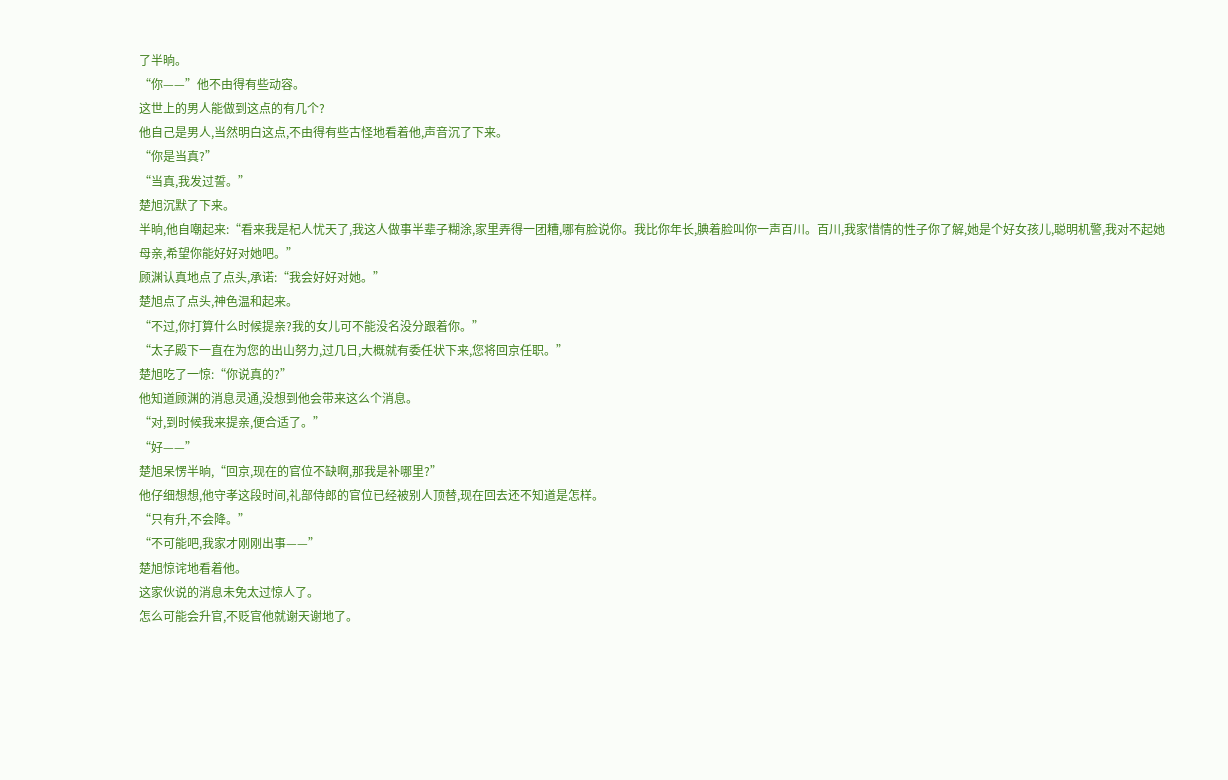了半晌。
“你——”他不由得有些动容。
这世上的男人能做到这点的有几个?
他自己是男人,当然明白这点,不由得有些古怪地看着他,声音沉了下来。
“你是当真?”
“当真,我发过誓。”
楚旭沉默了下来。
半晌,他自嘲起来:“看来我是杞人忧天了,我这人做事半辈子糊涂,家里弄得一团糟,哪有脸说你。我比你年长,腆着脸叫你一声百川。百川,我家惜情的性子你了解,她是个好女孩儿,聪明机警,我对不起她母亲,希望你能好好对她吧。”
顾渊认真地点了点头,承诺:“我会好好对她。”
楚旭点了点头,神色温和起来。
“不过,你打算什么时候提亲?我的女儿可不能没名没分跟着你。”
“太子殿下一直在为您的出山努力,过几日,大概就有委任状下来,您将回京任职。”
楚旭吃了一惊:“你说真的?”
他知道顾渊的消息灵通,没想到他会带来这么个消息。
“对,到时候我来提亲,便合适了。”
“好——”
楚旭呆愣半晌,“回京,现在的官位不缺啊,那我是补哪里?”
他仔细想想,他守孝这段时间,礼部侍郎的官位已经被别人顶替,现在回去还不知道是怎样。
“只有升,不会降。”
“不可能吧,我家才刚刚出事——”
楚旭惊诧地看着他。
这家伙说的消息未免太过惊人了。
怎么可能会升官,不贬官他就谢天谢地了。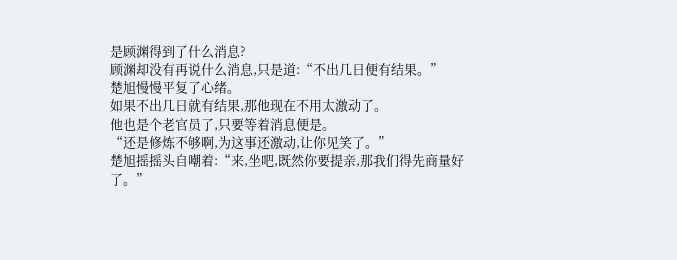是顾渊得到了什么消息?
顾渊却没有再说什么消息,只是道:“不出几日便有结果。”
楚旭慢慢平复了心绪。
如果不出几日就有结果,那他现在不用太激动了。
他也是个老官员了,只要等着消息便是。
“还是修炼不够啊,为这事还激动,让你见笑了。”
楚旭摇摇头自嘲着:“来,坐吧,既然你要提亲,那我们得先商量好了。”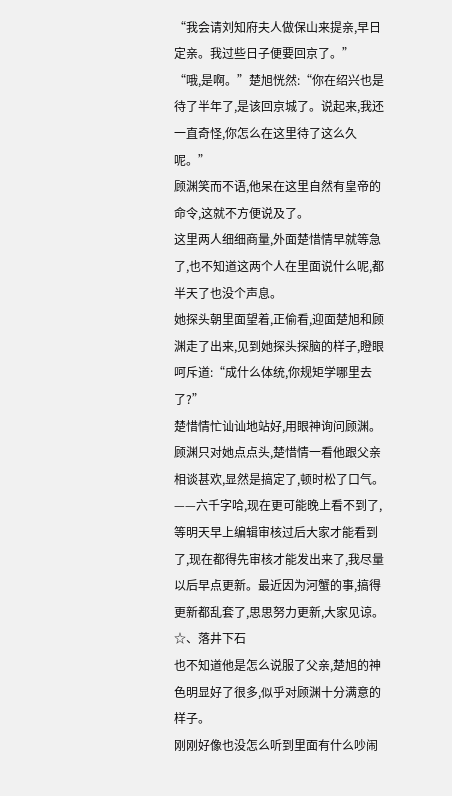“我会请刘知府夫人做保山来提亲,早日定亲。我过些日子便要回京了。”
“哦,是啊。”楚旭恍然:“你在绍兴也是待了半年了,是该回京城了。说起来,我还一直奇怪,你怎么在这里待了这么久呢。”
顾渊笑而不语,他呆在这里自然有皇帝的命令,这就不方便说及了。
这里两人细细商量,外面楚惜情早就等急了,也不知道这两个人在里面说什么呢,都半天了也没个声息。
她探头朝里面望着,正偷看,迎面楚旭和顾渊走了出来,见到她探头探脑的样子,瞪眼呵斥道:“成什么体统,你规矩学哪里去了?”
楚惜情忙讪讪地站好,用眼神询问顾渊。
顾渊只对她点点头,楚惜情一看他跟父亲相谈甚欢,显然是搞定了,顿时松了口气。
——六千字哈,现在更可能晚上看不到了,等明天早上编辑审核过后大家才能看到了,现在都得先审核才能发出来了,我尽量以后早点更新。最近因为河蟹的事,搞得更新都乱套了,思思努力更新,大家见谅。
☆、落井下石
也不知道他是怎么说服了父亲,楚旭的神色明显好了很多,似乎对顾渊十分满意的样子。
刚刚好像也没怎么听到里面有什么吵闹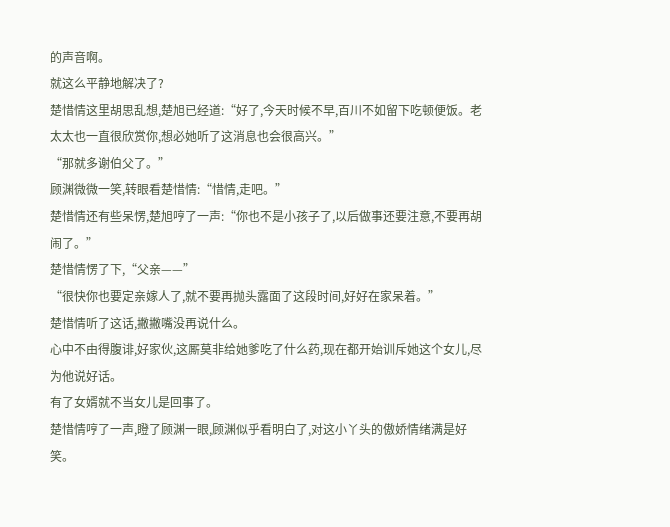的声音啊。
就这么平静地解决了?
楚惜情这里胡思乱想,楚旭已经道:“好了,今天时候不早,百川不如留下吃顿便饭。老太太也一直很欣赏你,想必她听了这消息也会很高兴。”
“那就多谢伯父了。”
顾渊微微一笑,转眼看楚惜情:“惜情,走吧。”
楚惜情还有些呆愣,楚旭哼了一声:“你也不是小孩子了,以后做事还要注意,不要再胡闹了。”
楚惜情愣了下,“父亲——”
“很快你也要定亲嫁人了,就不要再抛头露面了这段时间,好好在家呆着。”
楚惜情听了这话,撇撇嘴没再说什么。
心中不由得腹诽,好家伙,这厮莫非给她爹吃了什么药,现在都开始训斥她这个女儿,尽为他说好话。
有了女婿就不当女儿是回事了。
楚惜情哼了一声,瞪了顾渊一眼,顾渊似乎看明白了,对这小丫头的傲娇情绪满是好笑。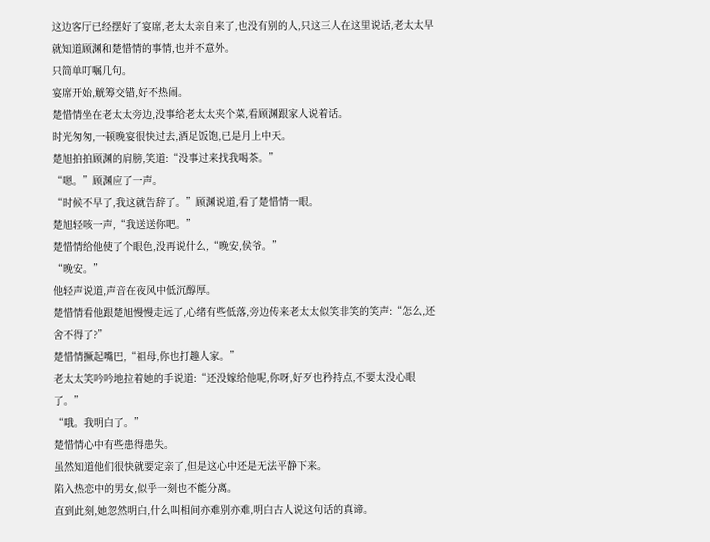这边客厅已经摆好了宴席,老太太亲自来了,也没有别的人,只这三人在这里说话,老太太早就知道顾渊和楚惜情的事情,也并不意外。
只简单叮嘱几句。
宴席开始,觥筹交错,好不热闹。
楚惜情坐在老太太旁边,没事给老太太夹个菜,看顾渊跟家人说着话。
时光匆匆,一顿晚宴很快过去,酒足饭饱,已是月上中天。
楚旭拍拍顾渊的肩膀,笑道:“没事过来找我喝茶。”
“嗯。”顾渊应了一声。
“时候不早了,我这就告辞了。”顾渊说道,看了楚惜情一眼。
楚旭轻咳一声,“我送送你吧。”
楚惜情给他使了个眼色,没再说什么,“晚安,侯爷。”
“晚安。”
他轻声说道,声音在夜风中低沉醇厚。
楚惜情看他跟楚旭慢慢走远了,心绪有些低落,旁边传来老太太似笑非笑的笑声:“怎么,还舍不得了?”
楚惜情撅起嘴巴,“祖母,你也打趣人家。”
老太太笑吟吟地拉着她的手说道:“还没嫁给他呢,你呀,好歹也矜持点,不要太没心眼了。”
“哦。我明白了。”
楚惜情心中有些患得患失。
虽然知道他们很快就要定亲了,但是这心中还是无法平静下来。
陷入热恋中的男女,似乎一刻也不能分离。
直到此刻,她忽然明白,什么叫相间亦难别亦难,明白古人说这句话的真谛。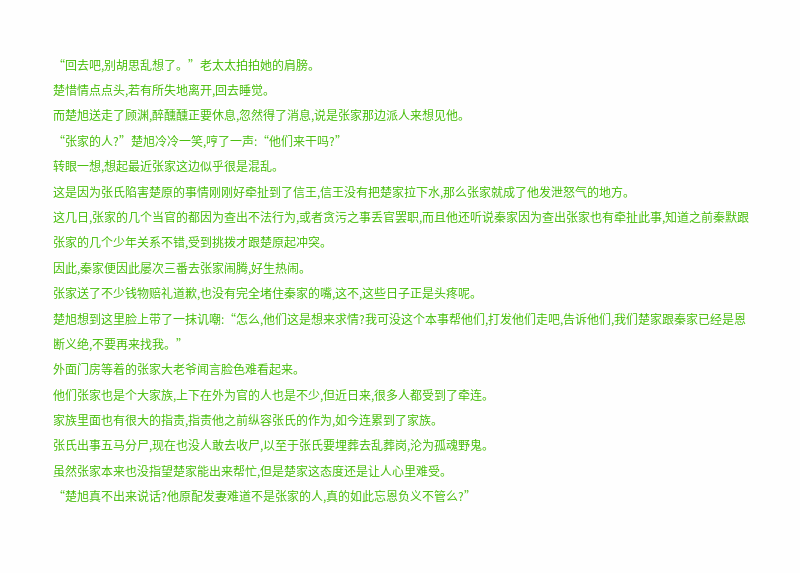“回去吧,别胡思乱想了。”老太太拍拍她的肩膀。
楚惜情点点头,若有所失地离开,回去睡觉。
而楚旭送走了顾渊,醉醺醺正要休息,忽然得了消息,说是张家那边派人来想见他。
“张家的人?”楚旭冷冷一笑,哼了一声:“他们来干吗?”
转眼一想,想起最近张家这边似乎很是混乱。
这是因为张氏陷害楚原的事情刚刚好牵扯到了信王,信王没有把楚家拉下水,那么张家就成了他发泄怒气的地方。
这几日,张家的几个当官的都因为查出不法行为,或者贪污之事丢官罢职,而且他还听说秦家因为查出张家也有牵扯此事,知道之前秦默跟张家的几个少年关系不错,受到挑拨才跟楚原起冲突。
因此,秦家便因此屡次三番去张家闹腾,好生热闹。
张家送了不少钱物赔礼道歉,也没有完全堵住秦家的嘴,这不,这些日子正是头疼呢。
楚旭想到这里脸上带了一抹讥嘲:“怎么,他们这是想来求情?我可没这个本事帮他们,打发他们走吧,告诉他们,我们楚家跟秦家已经是恩断义绝,不要再来找我。”
外面门房等着的张家大老爷闻言脸色难看起来。
他们张家也是个大家族,上下在外为官的人也是不少,但近日来,很多人都受到了牵连。
家族里面也有很大的指责,指责他之前纵容张氏的作为,如今连累到了家族。
张氏出事五马分尸,现在也没人敢去收尸,以至于张氏要埋葬去乱葬岗,沦为孤魂野鬼。
虽然张家本来也没指望楚家能出来帮忙,但是楚家这态度还是让人心里难受。
“楚旭真不出来说话?他原配发妻难道不是张家的人,真的如此忘恩负义不管么?”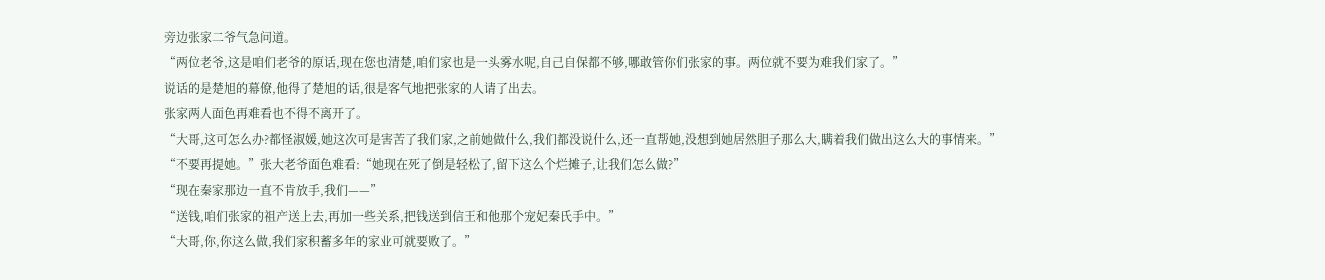旁边张家二爷气急问道。
“两位老爷,这是咱们老爷的原话,现在您也清楚,咱们家也是一头雾水呢,自己自保都不够,哪敢管你们张家的事。两位就不要为难我们家了。”
说话的是楚旭的幕僚,他得了楚旭的话,很是客气地把张家的人请了出去。
张家两人面色再难看也不得不离开了。
“大哥,这可怎么办?都怪淑媛,她这次可是害苦了我们家,之前她做什么,我们都没说什么,还一直帮她,没想到她居然胆子那么大,瞒着我们做出这么大的事情来。”
“不要再提她。”张大老爷面色难看:“她现在死了倒是轻松了,留下这么个烂摊子,让我们怎么做?”
“现在秦家那边一直不肯放手,我们——”
“送钱,咱们张家的祖产送上去,再加一些关系,把钱送到信王和他那个宠妃秦氏手中。”
“大哥,你,你这么做,我们家积蓄多年的家业可就要败了。”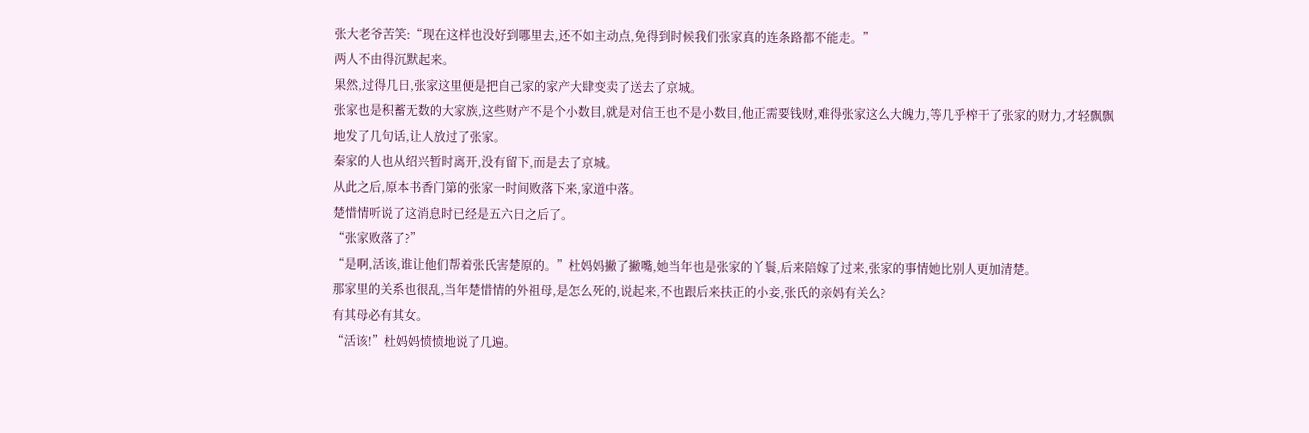张大老爷苦笑:“现在这样也没好到哪里去,还不如主动点,免得到时候我们张家真的连条路都不能走。”
两人不由得沉默起来。
果然,过得几日,张家这里便是把自己家的家产大肆变卖了送去了京城。
张家也是积蓄无数的大家族,这些财产不是个小数目,就是对信王也不是小数目,他正需要钱财,难得张家这么大魄力,等几乎榨干了张家的财力,才轻飘飘地发了几句话,让人放过了张家。
秦家的人也从绍兴暂时离开,没有留下,而是去了京城。
从此之后,原本书香门第的张家一时间败落下来,家道中落。
楚惜情听说了这消息时已经是五六日之后了。
“张家败落了?”
“是啊,活该,谁让他们帮着张氏害楚原的。”杜妈妈撇了撇嘴,她当年也是张家的丫鬟,后来陪嫁了过来,张家的事情她比别人更加清楚。
那家里的关系也很乱,当年楚惜情的外祖母,是怎么死的,说起来,不也跟后来扶正的小妾,张氏的亲妈有关么?
有其母必有其女。
“活该!”杜妈妈愤愤地说了几遍。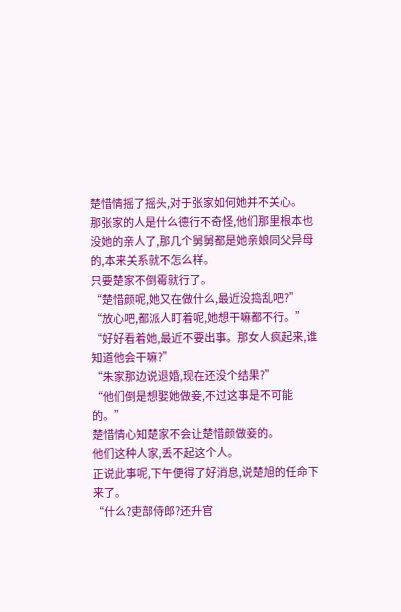楚惜情摇了摇头,对于张家如何她并不关心。
那张家的人是什么德行不奇怪,他们那里根本也没她的亲人了,那几个舅舅都是她亲娘同父异母的,本来关系就不怎么样。
只要楚家不倒霉就行了。
“楚惜颜呢,她又在做什么,最近没捣乱吧?”
“放心吧,都派人盯着呢,她想干嘛都不行。”
“好好看着她,最近不要出事。那女人疯起来,谁知道他会干嘛?”
“朱家那边说退婚,现在还没个结果?”
“他们倒是想娶她做妾,不过这事是不可能的。”
楚惜情心知楚家不会让楚惜颜做妾的。
他们这种人家,丢不起这个人。
正说此事呢,下午便得了好消息,说楚旭的任命下来了。
“什么?吏部侍郎?还升官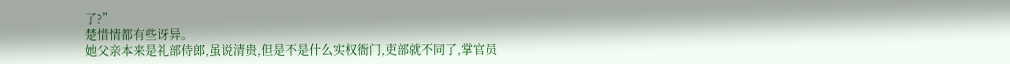了?”
楚惜情都有些讶异。
她父亲本来是礼部侍郎,虽说清贵,但是不是什么实权衙门,吏部就不同了,掌官员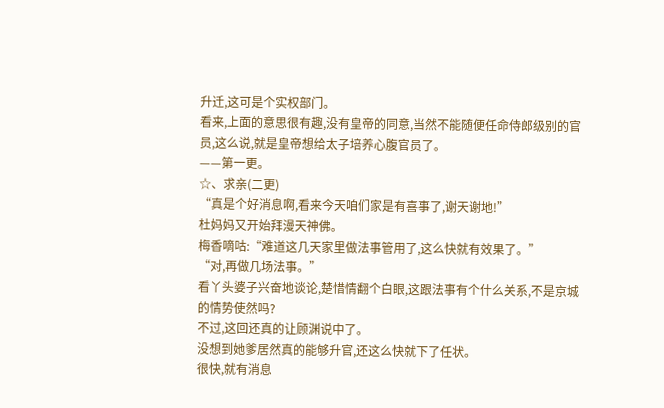升迁,这可是个实权部门。
看来,上面的意思很有趣,没有皇帝的同意,当然不能随便任命侍郎级别的官员,这么说,就是皇帝想给太子培养心腹官员了。
——第一更。
☆、求亲(二更)
“真是个好消息啊,看来今天咱们家是有喜事了,谢天谢地!”
杜妈妈又开始拜漫天神佛。
梅香嘀咕:“难道这几天家里做法事管用了,这么快就有效果了。”
“对,再做几场法事。”
看丫头婆子兴奋地谈论,楚惜情翻个白眼,这跟法事有个什么关系,不是京城的情势使然吗?
不过,这回还真的让顾渊说中了。
没想到她爹居然真的能够升官,还这么快就下了任状。
很快,就有消息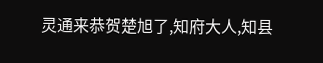灵通来恭贺楚旭了,知府大人,知县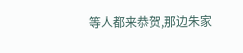等人都来恭贺,那边朱家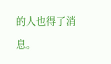的人也得了消息。